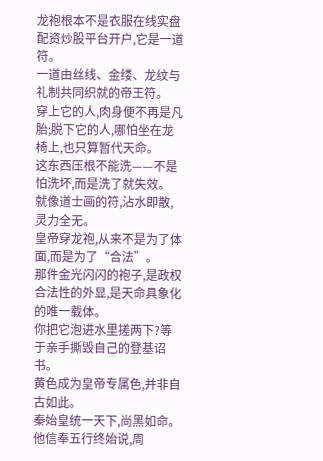龙袍根本不是衣服在线实盘配资炒股平台开户,它是一道符。
一道由丝线、金缕、龙纹与礼制共同织就的帝王符。
穿上它的人,肉身便不再是凡胎;脱下它的人,哪怕坐在龙椅上,也只算暂代天命。
这东西压根不能洗——不是怕洗坏,而是洗了就失效。
就像道士画的符,沾水即散,灵力全无。
皇帝穿龙袍,从来不是为了体面,而是为了“合法”。
那件金光闪闪的袍子,是政权合法性的外显,是天命具象化的唯一载体。
你把它泡进水里搓两下?等于亲手撕毁自己的登基诏书。
黄色成为皇帝专属色,并非自古如此。
秦始皇统一天下,尚黑如命。
他信奉五行终始说,周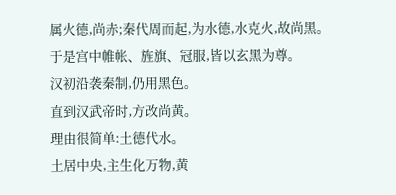属火德,尚赤;秦代周而起,为水德,水克火,故尚黑。
于是宫中帷帐、旌旗、冠服,皆以玄黑为尊。
汉初沿袭秦制,仍用黑色。
直到汉武帝时,方改尚黄。
理由很简单:土德代水。
土居中央,主生化万物,黄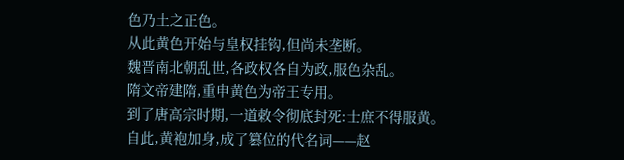色乃土之正色。
从此黄色开始与皇权挂钩,但尚未垄断。
魏晋南北朝乱世,各政权各自为政,服色杂乱。
隋文帝建隋,重申黄色为帝王专用。
到了唐高宗时期,一道敕令彻底封死:士庶不得服黄。
自此,黄袍加身,成了篡位的代名词——赵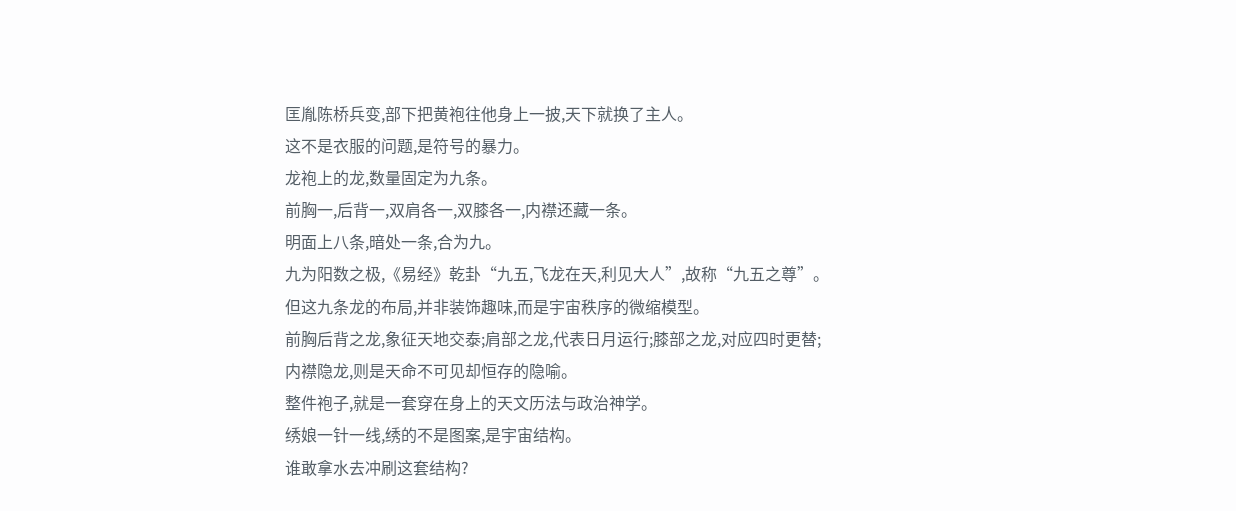匡胤陈桥兵变,部下把黄袍往他身上一披,天下就换了主人。
这不是衣服的问题,是符号的暴力。
龙袍上的龙,数量固定为九条。
前胸一,后背一,双肩各一,双膝各一,内襟还藏一条。
明面上八条,暗处一条,合为九。
九为阳数之极,《易经》乾卦“九五,飞龙在天,利见大人”,故称“九五之尊”。
但这九条龙的布局,并非装饰趣味,而是宇宙秩序的微缩模型。
前胸后背之龙,象征天地交泰;肩部之龙,代表日月运行;膝部之龙,对应四时更替;内襟隐龙,则是天命不可见却恒存的隐喻。
整件袍子,就是一套穿在身上的天文历法与政治神学。
绣娘一针一线,绣的不是图案,是宇宙结构。
谁敢拿水去冲刷这套结构?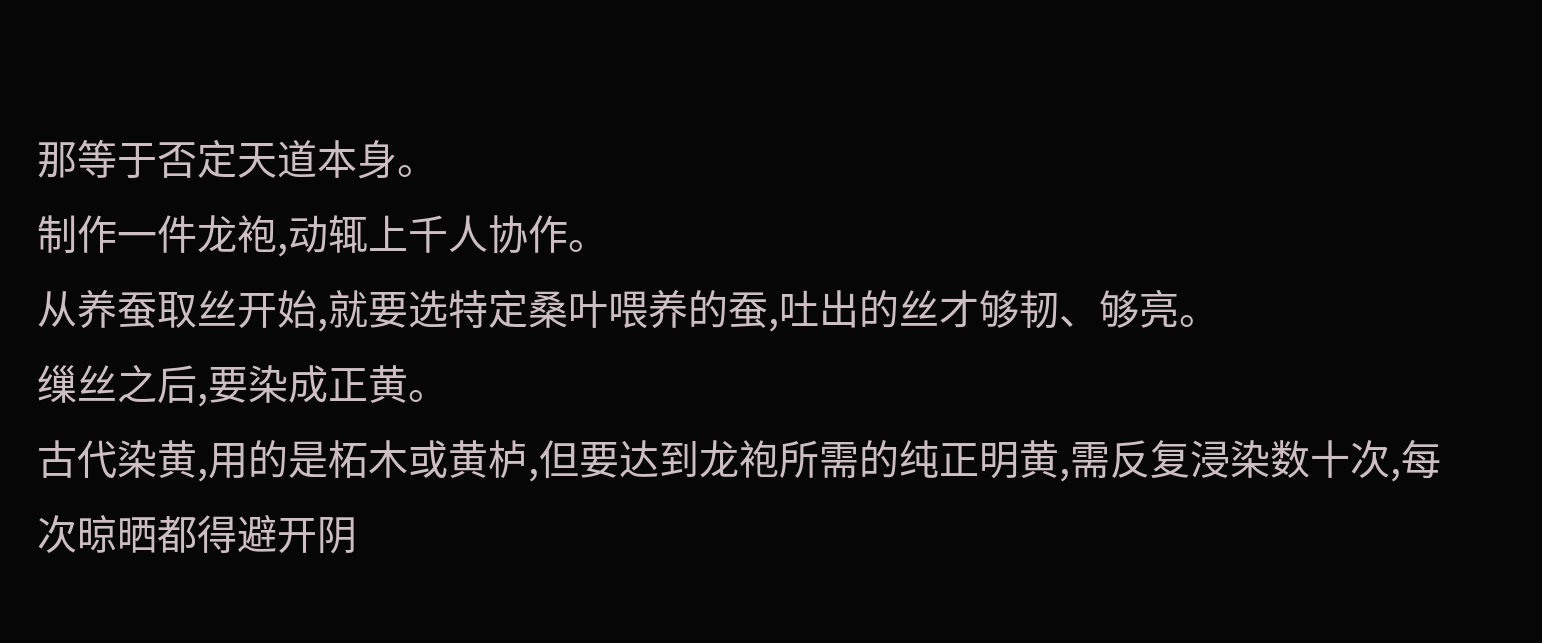那等于否定天道本身。
制作一件龙袍,动辄上千人协作。
从养蚕取丝开始,就要选特定桑叶喂养的蚕,吐出的丝才够韧、够亮。
缫丝之后,要染成正黄。
古代染黄,用的是柘木或黄栌,但要达到龙袍所需的纯正明黄,需反复浸染数十次,每次晾晒都得避开阴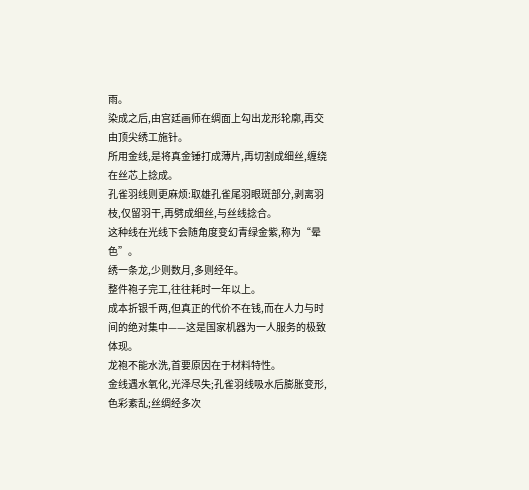雨。
染成之后,由宫廷画师在绸面上勾出龙形轮廓,再交由顶尖绣工施针。
所用金线,是将真金锤打成薄片,再切割成细丝,缠绕在丝芯上捻成。
孔雀羽线则更麻烦:取雄孔雀尾羽眼斑部分,剥离羽枝,仅留羽干,再劈成细丝,与丝线捻合。
这种线在光线下会随角度变幻青绿金紫,称为“晕色”。
绣一条龙,少则数月,多则经年。
整件袍子完工,往往耗时一年以上。
成本折银千两,但真正的代价不在钱,而在人力与时间的绝对集中——这是国家机器为一人服务的极致体现。
龙袍不能水洗,首要原因在于材料特性。
金线遇水氧化,光泽尽失;孔雀羽线吸水后膨胀变形,色彩紊乱;丝绸经多次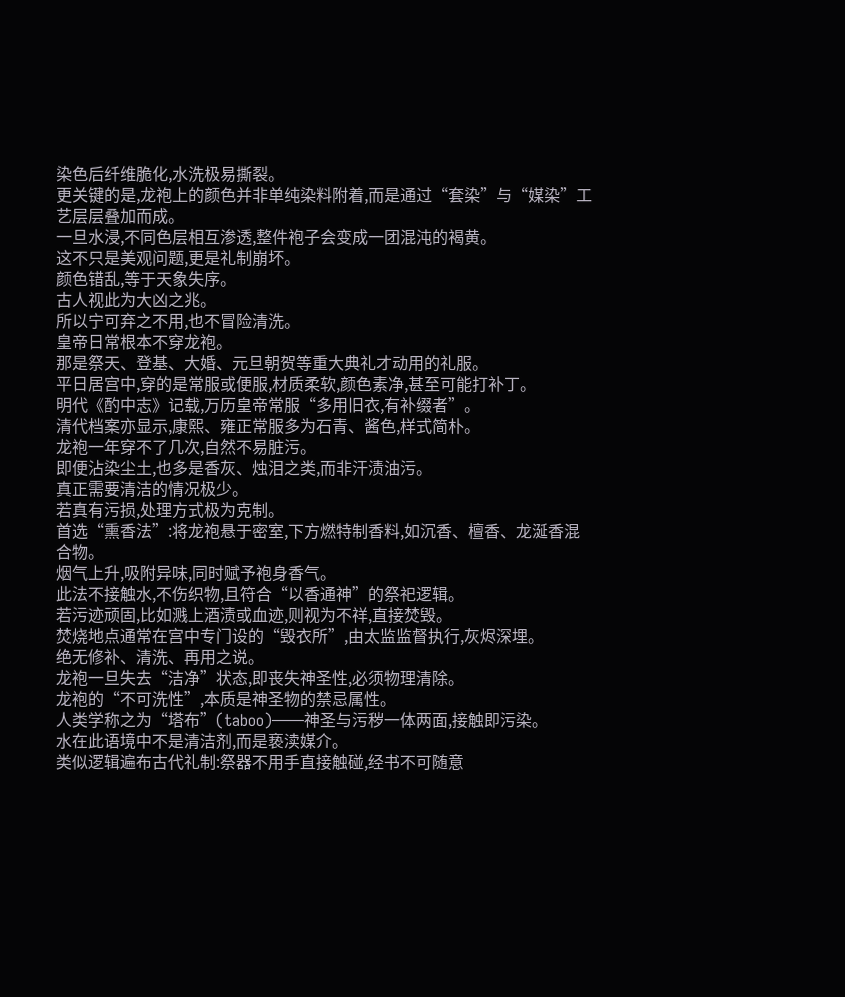染色后纤维脆化,水洗极易撕裂。
更关键的是,龙袍上的颜色并非单纯染料附着,而是通过“套染”与“媒染”工艺层层叠加而成。
一旦水浸,不同色层相互渗透,整件袍子会变成一团混沌的褐黄。
这不只是美观问题,更是礼制崩坏。
颜色错乱,等于天象失序。
古人视此为大凶之兆。
所以宁可弃之不用,也不冒险清洗。
皇帝日常根本不穿龙袍。
那是祭天、登基、大婚、元旦朝贺等重大典礼才动用的礼服。
平日居宫中,穿的是常服或便服,材质柔软,颜色素净,甚至可能打补丁。
明代《酌中志》记载,万历皇帝常服“多用旧衣,有补缀者”。
清代档案亦显示,康熙、雍正常服多为石青、酱色,样式简朴。
龙袍一年穿不了几次,自然不易脏污。
即便沾染尘土,也多是香灰、烛泪之类,而非汗渍油污。
真正需要清洁的情况极少。
若真有污损,处理方式极为克制。
首选“熏香法”:将龙袍悬于密室,下方燃特制香料,如沉香、檀香、龙涎香混合物。
烟气上升,吸附异味,同时赋予袍身香气。
此法不接触水,不伤织物,且符合“以香通神”的祭祀逻辑。
若污迹顽固,比如溅上酒渍或血迹,则视为不祥,直接焚毁。
焚烧地点通常在宫中专门设的“毁衣所”,由太监监督执行,灰烬深埋。
绝无修补、清洗、再用之说。
龙袍一旦失去“洁净”状态,即丧失神圣性,必须物理清除。
龙袍的“不可洗性”,本质是神圣物的禁忌属性。
人类学称之为“塔布”(taboo)——神圣与污秽一体两面,接触即污染。
水在此语境中不是清洁剂,而是亵渎媒介。
类似逻辑遍布古代礼制:祭器不用手直接触碰,经书不可随意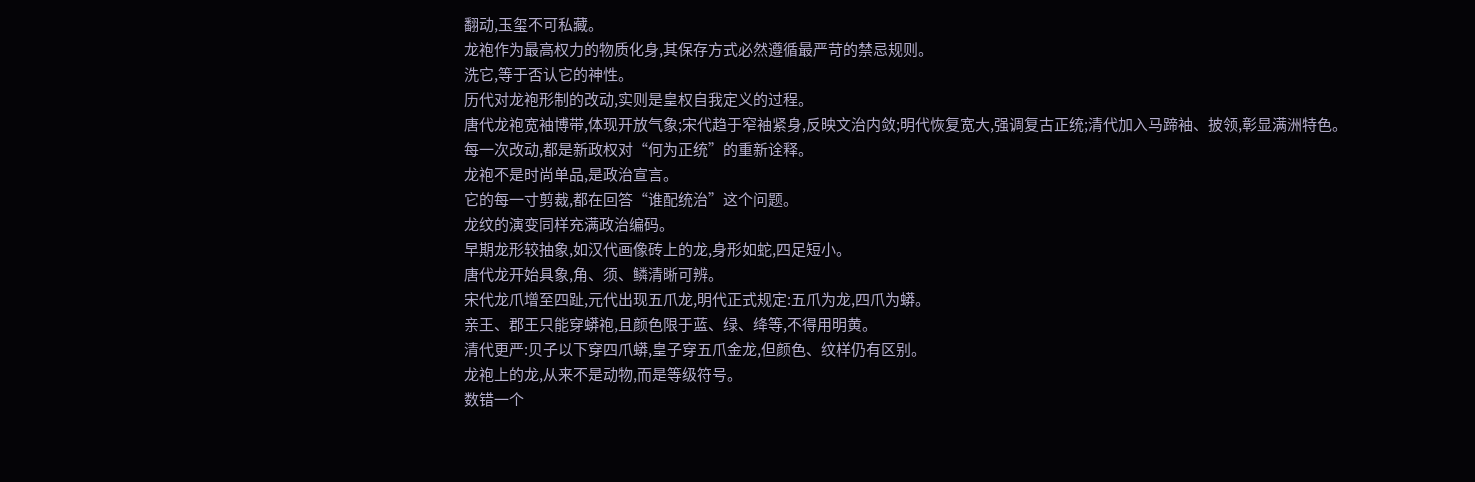翻动,玉玺不可私藏。
龙袍作为最高权力的物质化身,其保存方式必然遵循最严苛的禁忌规则。
洗它,等于否认它的神性。
历代对龙袍形制的改动,实则是皇权自我定义的过程。
唐代龙袍宽袖博带,体现开放气象;宋代趋于窄袖紧身,反映文治内敛;明代恢复宽大,强调复古正统;清代加入马蹄袖、披领,彰显满洲特色。
每一次改动,都是新政权对“何为正统”的重新诠释。
龙袍不是时尚单品,是政治宣言。
它的每一寸剪裁,都在回答“谁配统治”这个问题。
龙纹的演变同样充满政治编码。
早期龙形较抽象,如汉代画像砖上的龙,身形如蛇,四足短小。
唐代龙开始具象,角、须、鳞清晰可辨。
宋代龙爪增至四趾,元代出现五爪龙,明代正式规定:五爪为龙,四爪为蟒。
亲王、郡王只能穿蟒袍,且颜色限于蓝、绿、绛等,不得用明黄。
清代更严:贝子以下穿四爪蟒,皇子穿五爪金龙,但颜色、纹样仍有区别。
龙袍上的龙,从来不是动物,而是等级符号。
数错一个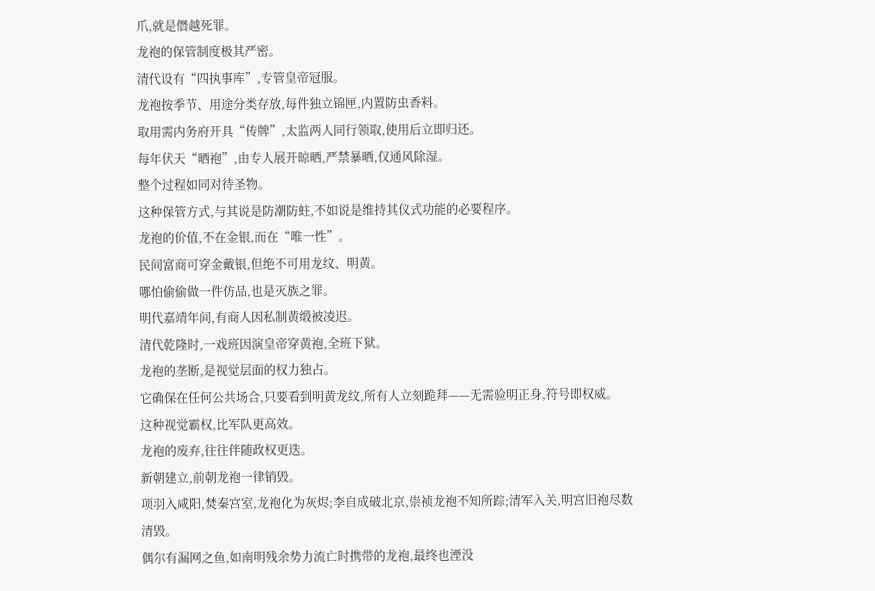爪,就是僭越死罪。
龙袍的保管制度极其严密。
清代设有“四执事库”,专管皇帝冠服。
龙袍按季节、用途分类存放,每件独立锦匣,内置防虫香料。
取用需内务府开具“传牌”,太监两人同行领取,使用后立即归还。
每年伏天“晒袍”,由专人展开晾晒,严禁暴晒,仅通风除湿。
整个过程如同对待圣物。
这种保管方式,与其说是防潮防蛀,不如说是维持其仪式功能的必要程序。
龙袍的价值,不在金银,而在“唯一性”。
民间富商可穿金戴银,但绝不可用龙纹、明黄。
哪怕偷偷做一件仿品,也是灭族之罪。
明代嘉靖年间,有商人因私制黄缎被凌迟。
清代乾隆时,一戏班因演皇帝穿黄袍,全班下狱。
龙袍的垄断,是视觉层面的权力独占。
它确保在任何公共场合,只要看到明黄龙纹,所有人立刻跪拜——无需验明正身,符号即权威。
这种视觉霸权,比军队更高效。
龙袍的废弃,往往伴随政权更迭。
新朝建立,前朝龙袍一律销毁。
项羽入咸阳,焚秦宫室,龙袍化为灰烬;李自成破北京,崇祯龙袍不知所踪;清军入关,明宫旧袍尽数清毁。
偶尔有漏网之鱼,如南明残余势力流亡时携带的龙袍,最终也湮没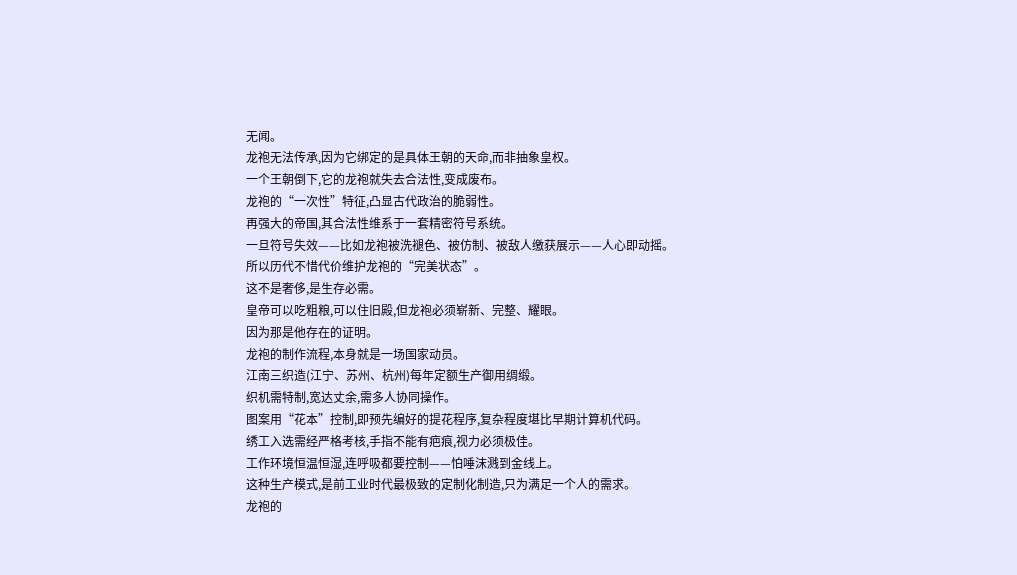无闻。
龙袍无法传承,因为它绑定的是具体王朝的天命,而非抽象皇权。
一个王朝倒下,它的龙袍就失去合法性,变成废布。
龙袍的“一次性”特征,凸显古代政治的脆弱性。
再强大的帝国,其合法性维系于一套精密符号系统。
一旦符号失效——比如龙袍被洗褪色、被仿制、被敌人缴获展示——人心即动摇。
所以历代不惜代价维护龙袍的“完美状态”。
这不是奢侈,是生存必需。
皇帝可以吃粗粮,可以住旧殿,但龙袍必须崭新、完整、耀眼。
因为那是他存在的证明。
龙袍的制作流程,本身就是一场国家动员。
江南三织造(江宁、苏州、杭州)每年定额生产御用绸缎。
织机需特制,宽达丈余,需多人协同操作。
图案用“花本”控制,即预先编好的提花程序,复杂程度堪比早期计算机代码。
绣工入选需经严格考核,手指不能有疤痕,视力必须极佳。
工作环境恒温恒湿,连呼吸都要控制——怕唾沫溅到金线上。
这种生产模式,是前工业时代最极致的定制化制造,只为满足一个人的需求。
龙袍的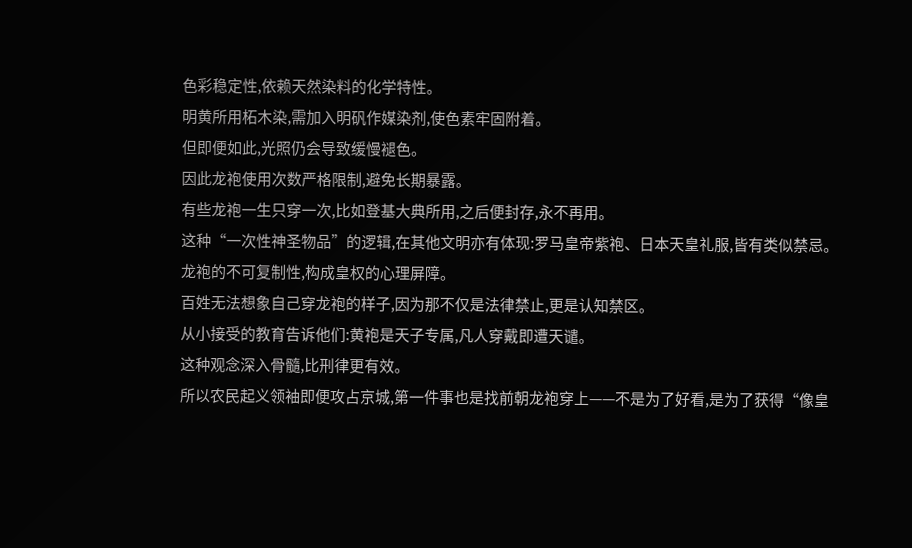色彩稳定性,依赖天然染料的化学特性。
明黄所用柘木染,需加入明矾作媒染剂,使色素牢固附着。
但即便如此,光照仍会导致缓慢褪色。
因此龙袍使用次数严格限制,避免长期暴露。
有些龙袍一生只穿一次,比如登基大典所用,之后便封存,永不再用。
这种“一次性神圣物品”的逻辑,在其他文明亦有体现:罗马皇帝紫袍、日本天皇礼服,皆有类似禁忌。
龙袍的不可复制性,构成皇权的心理屏障。
百姓无法想象自己穿龙袍的样子,因为那不仅是法律禁止,更是认知禁区。
从小接受的教育告诉他们:黄袍是天子专属,凡人穿戴即遭天谴。
这种观念深入骨髓,比刑律更有效。
所以农民起义领袖即便攻占京城,第一件事也是找前朝龙袍穿上——不是为了好看,是为了获得“像皇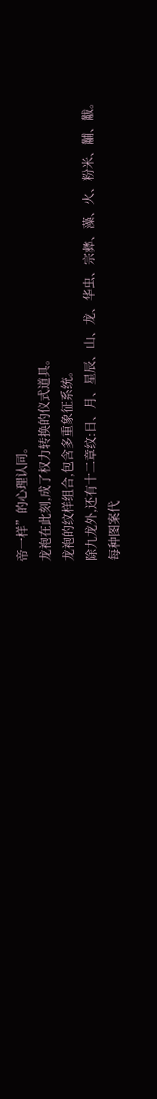帝一样”的心理认同。
龙袍在此刻,成了权力转换的仪式道具。
龙袍的纹样组合,包含多重象征系统。
除九龙外,还有十二章纹:日、月、星辰、山、龙、华虫、宗彝、藻、火、粉米、黼、黻。
每种图案代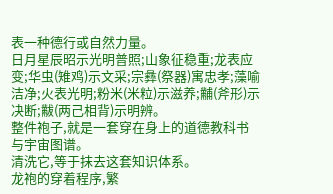表一种德行或自然力量。
日月星辰昭示光明普照;山象征稳重;龙表应变;华虫(雉鸡)示文采;宗彝(祭器)寓忠孝;藻喻洁净;火表光明;粉米(米粒)示滋养;黼(斧形)示决断;黻(两己相背)示明辨。
整件袍子,就是一套穿在身上的道德教科书与宇宙图谱。
清洗它,等于抹去这套知识体系。
龙袍的穿着程序,繁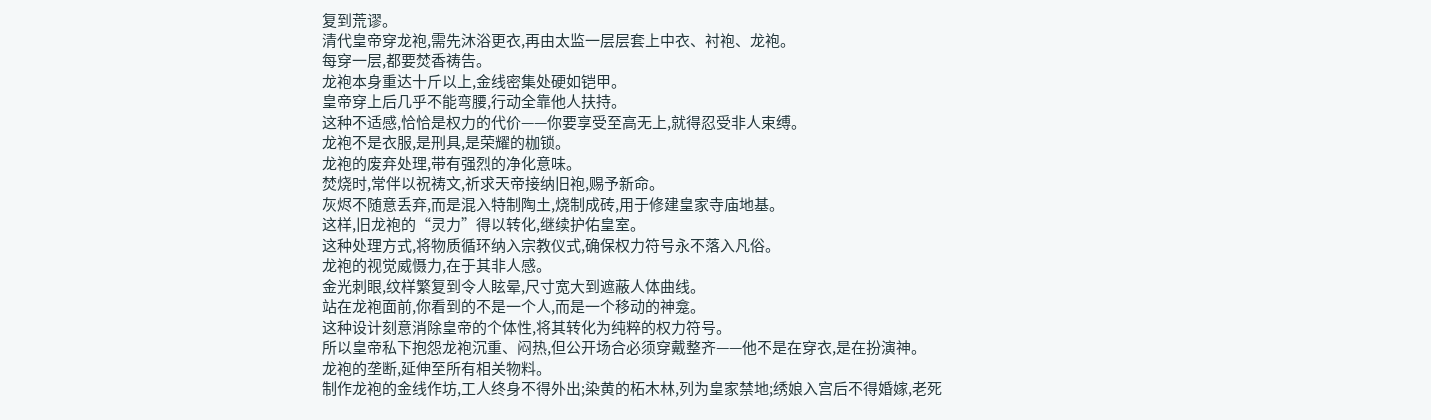复到荒谬。
清代皇帝穿龙袍,需先沐浴更衣,再由太监一层层套上中衣、衬袍、龙袍。
每穿一层,都要焚香祷告。
龙袍本身重达十斤以上,金线密集处硬如铠甲。
皇帝穿上后几乎不能弯腰,行动全靠他人扶持。
这种不适感,恰恰是权力的代价——你要享受至高无上,就得忍受非人束缚。
龙袍不是衣服,是刑具,是荣耀的枷锁。
龙袍的废弃处理,带有强烈的净化意味。
焚烧时,常伴以祝祷文,祈求天帝接纳旧袍,赐予新命。
灰烬不随意丢弃,而是混入特制陶土,烧制成砖,用于修建皇家寺庙地基。
这样,旧龙袍的“灵力”得以转化,继续护佑皇室。
这种处理方式,将物质循环纳入宗教仪式,确保权力符号永不落入凡俗。
龙袍的视觉威慑力,在于其非人感。
金光刺眼,纹样繁复到令人眩晕,尺寸宽大到遮蔽人体曲线。
站在龙袍面前,你看到的不是一个人,而是一个移动的神龛。
这种设计刻意消除皇帝的个体性,将其转化为纯粹的权力符号。
所以皇帝私下抱怨龙袍沉重、闷热,但公开场合必须穿戴整齐——他不是在穿衣,是在扮演神。
龙袍的垄断,延伸至所有相关物料。
制作龙袍的金线作坊,工人终身不得外出;染黄的柘木林,列为皇家禁地;绣娘入宫后不得婚嫁,老死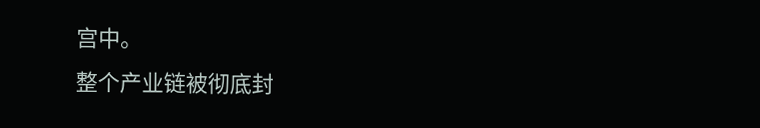宫中。
整个产业链被彻底封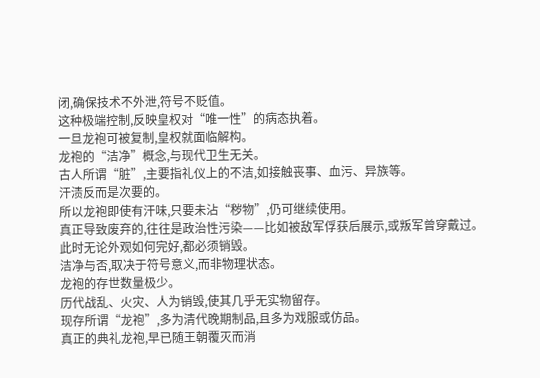闭,确保技术不外泄,符号不贬值。
这种极端控制,反映皇权对“唯一性”的病态执着。
一旦龙袍可被复制,皇权就面临解构。
龙袍的“洁净”概念,与现代卫生无关。
古人所谓“脏”,主要指礼仪上的不洁,如接触丧事、血污、异族等。
汗渍反而是次要的。
所以龙袍即使有汗味,只要未沾“秽物”,仍可继续使用。
真正导致废弃的,往往是政治性污染——比如被敌军俘获后展示,或叛军曾穿戴过。
此时无论外观如何完好,都必须销毁。
洁净与否,取决于符号意义,而非物理状态。
龙袍的存世数量极少。
历代战乱、火灾、人为销毁,使其几乎无实物留存。
现存所谓“龙袍”,多为清代晚期制品,且多为戏服或仿品。
真正的典礼龙袍,早已随王朝覆灭而消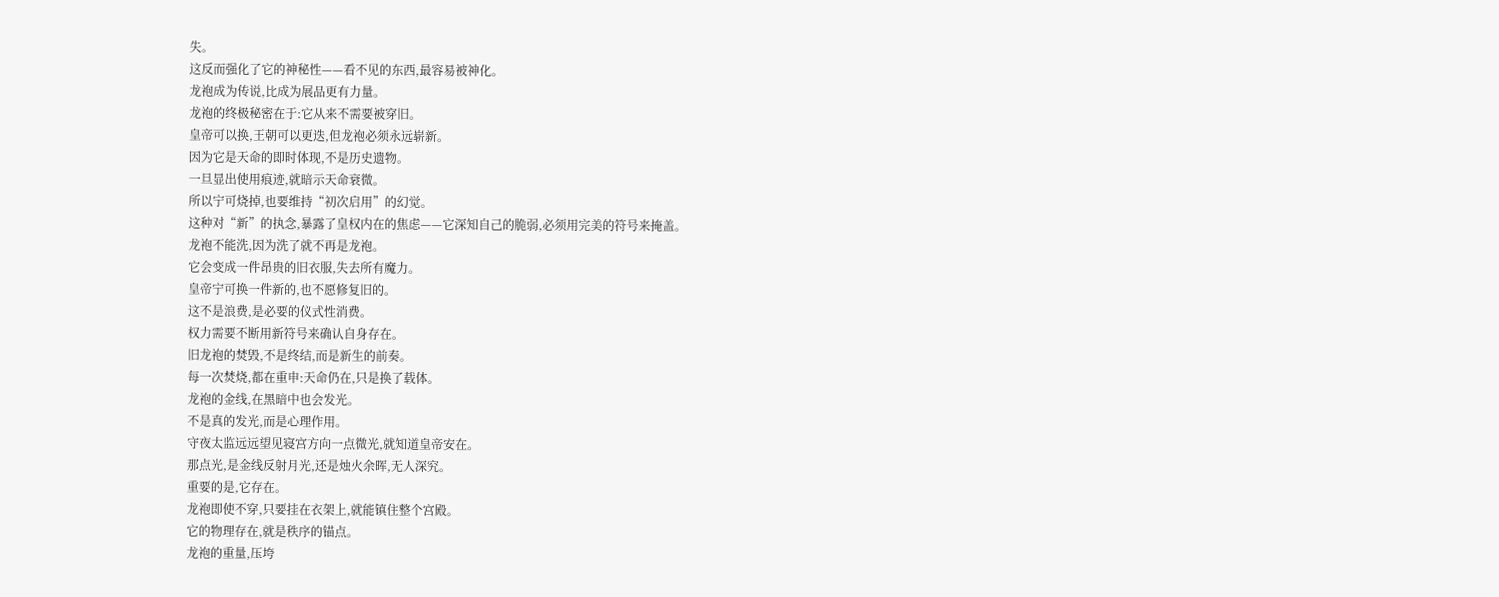失。
这反而强化了它的神秘性——看不见的东西,最容易被神化。
龙袍成为传说,比成为展品更有力量。
龙袍的终极秘密在于:它从来不需要被穿旧。
皇帝可以换,王朝可以更迭,但龙袍必须永远崭新。
因为它是天命的即时体现,不是历史遗物。
一旦显出使用痕迹,就暗示天命衰微。
所以宁可烧掉,也要维持“初次启用”的幻觉。
这种对“新”的执念,暴露了皇权内在的焦虑——它深知自己的脆弱,必须用完美的符号来掩盖。
龙袍不能洗,因为洗了就不再是龙袍。
它会变成一件昂贵的旧衣服,失去所有魔力。
皇帝宁可换一件新的,也不愿修复旧的。
这不是浪费,是必要的仪式性消费。
权力需要不断用新符号来确认自身存在。
旧龙袍的焚毁,不是终结,而是新生的前奏。
每一次焚烧,都在重申:天命仍在,只是换了载体。
龙袍的金线,在黑暗中也会发光。
不是真的发光,而是心理作用。
守夜太监远远望见寝宫方向一点微光,就知道皇帝安在。
那点光,是金线反射月光,还是烛火余晖,无人深究。
重要的是,它存在。
龙袍即使不穿,只要挂在衣架上,就能镇住整个宫殿。
它的物理存在,就是秩序的锚点。
龙袍的重量,压垮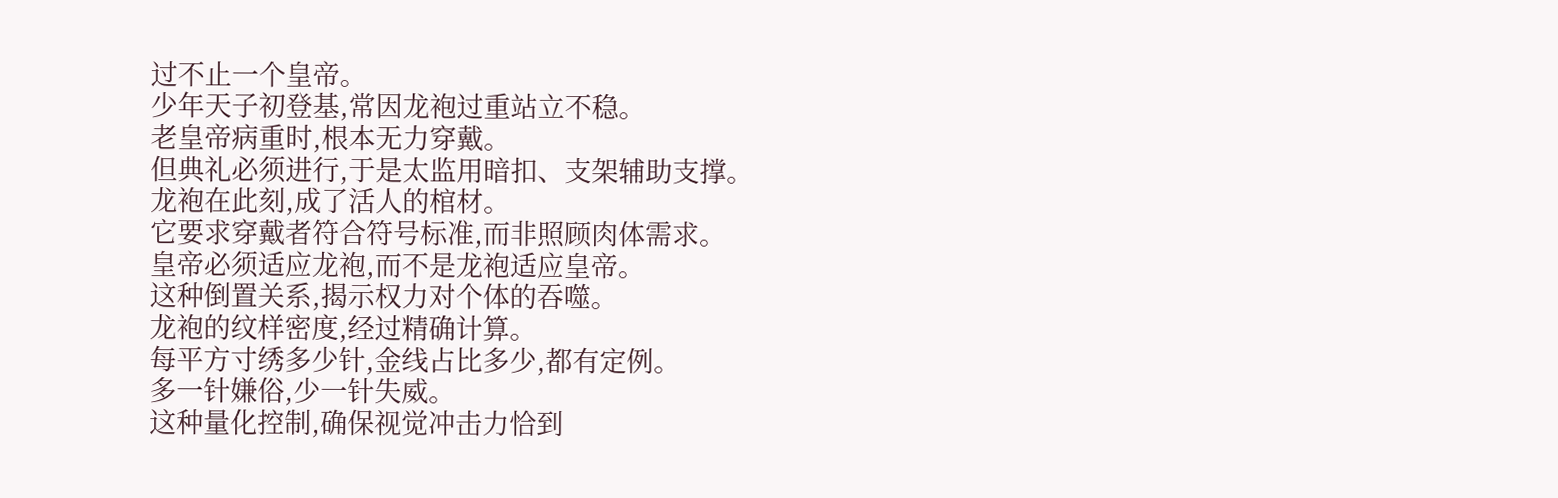过不止一个皇帝。
少年天子初登基,常因龙袍过重站立不稳。
老皇帝病重时,根本无力穿戴。
但典礼必须进行,于是太监用暗扣、支架辅助支撑。
龙袍在此刻,成了活人的棺材。
它要求穿戴者符合符号标准,而非照顾肉体需求。
皇帝必须适应龙袍,而不是龙袍适应皇帝。
这种倒置关系,揭示权力对个体的吞噬。
龙袍的纹样密度,经过精确计算。
每平方寸绣多少针,金线占比多少,都有定例。
多一针嫌俗,少一针失威。
这种量化控制,确保视觉冲击力恰到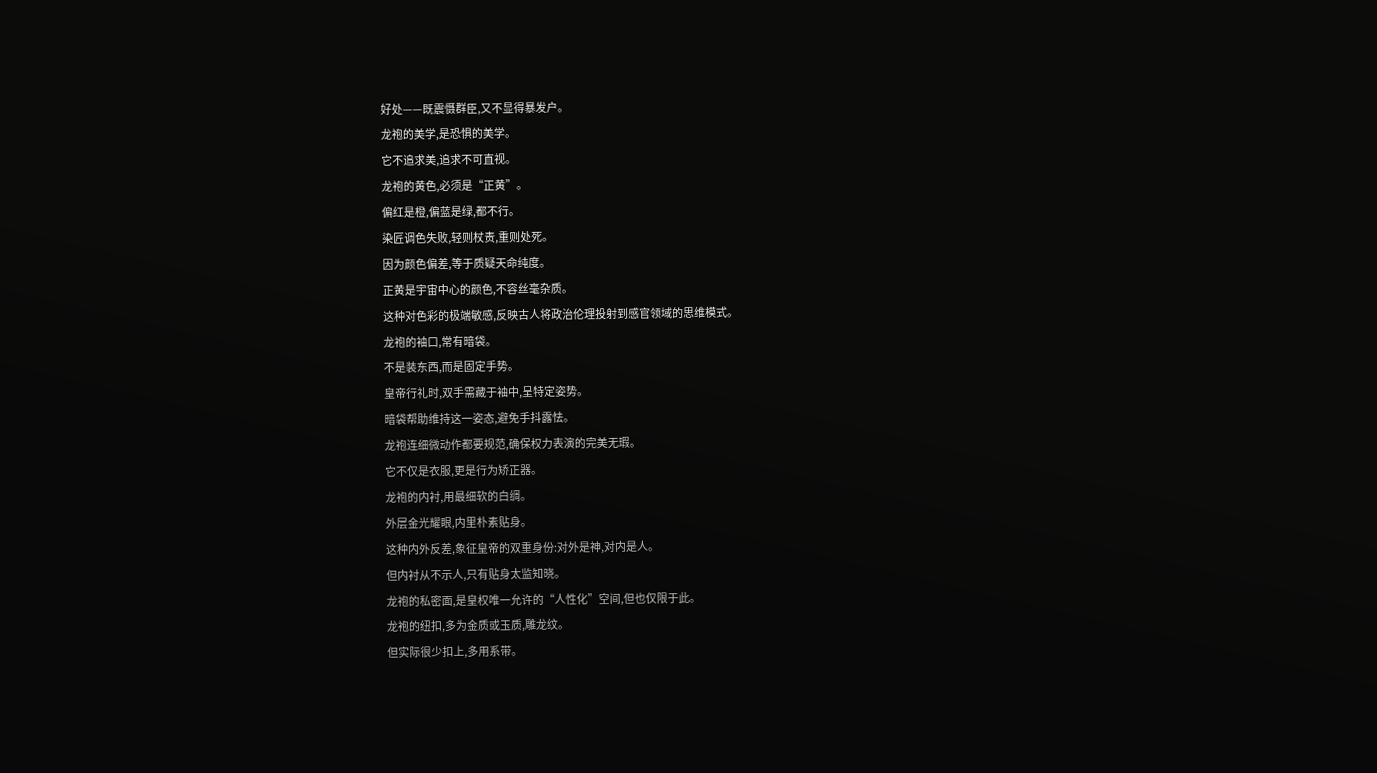好处——既震慑群臣,又不显得暴发户。
龙袍的美学,是恐惧的美学。
它不追求美,追求不可直视。
龙袍的黄色,必须是“正黄”。
偏红是橙,偏蓝是绿,都不行。
染匠调色失败,轻则杖责,重则处死。
因为颜色偏差,等于质疑天命纯度。
正黄是宇宙中心的颜色,不容丝毫杂质。
这种对色彩的极端敏感,反映古人将政治伦理投射到感官领域的思维模式。
龙袍的袖口,常有暗袋。
不是装东西,而是固定手势。
皇帝行礼时,双手需藏于袖中,呈特定姿势。
暗袋帮助维持这一姿态,避免手抖露怯。
龙袍连细微动作都要规范,确保权力表演的完美无瑕。
它不仅是衣服,更是行为矫正器。
龙袍的内衬,用最细软的白绸。
外层金光耀眼,内里朴素贴身。
这种内外反差,象征皇帝的双重身份:对外是神,对内是人。
但内衬从不示人,只有贴身太监知晓。
龙袍的私密面,是皇权唯一允许的“人性化”空间,但也仅限于此。
龙袍的纽扣,多为金质或玉质,雕龙纹。
但实际很少扣上,多用系带。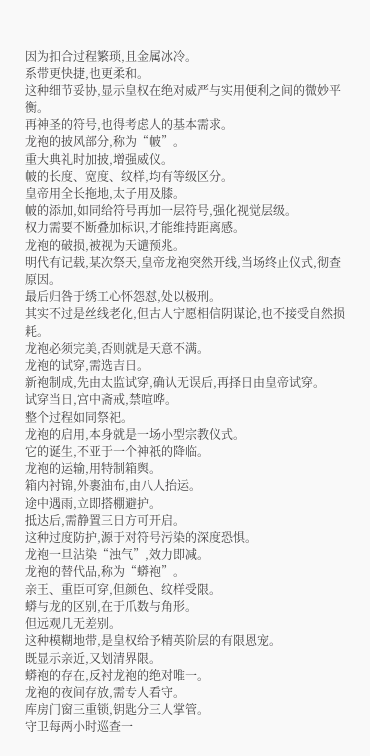因为扣合过程繁琐,且金属冰冷。
系带更快捷,也更柔和。
这种细节妥协,显示皇权在绝对威严与实用便利之间的微妙平衡。
再神圣的符号,也得考虑人的基本需求。
龙袍的披风部分,称为“帔”。
重大典礼时加披,增强威仪。
帔的长度、宽度、纹样,均有等级区分。
皇帝用全长拖地,太子用及膝。
帔的添加,如同给符号再加一层符号,强化视觉层级。
权力需要不断叠加标识,才能维持距离感。
龙袍的破损,被视为天谴预兆。
明代有记载,某次祭天,皇帝龙袍突然开线,当场终止仪式,彻查原因。
最后归咎于绣工心怀怨怼,处以极刑。
其实不过是丝线老化,但古人宁愿相信阴谋论,也不接受自然损耗。
龙袍必须完美,否则就是天意不满。
龙袍的试穿,需选吉日。
新袍制成,先由太监试穿,确认无误后,再择日由皇帝试穿。
试穿当日,宫中斋戒,禁喧哗。
整个过程如同祭祀。
龙袍的启用,本身就是一场小型宗教仪式。
它的诞生,不亚于一个神祇的降临。
龙袍的运输,用特制箱舆。
箱内衬锦,外裹油布,由八人抬运。
途中遇雨,立即搭棚避护。
抵达后,需静置三日方可开启。
这种过度防护,源于对符号污染的深度恐惧。
龙袍一旦沾染“浊气”,效力即减。
龙袍的替代品,称为“蟒袍”。
亲王、重臣可穿,但颜色、纹样受限。
蟒与龙的区别,在于爪数与角形。
但远观几无差别。
这种模糊地带,是皇权给予精英阶层的有限恩宠。
既显示亲近,又划清界限。
蟒袍的存在,反衬龙袍的绝对唯一。
龙袍的夜间存放,需专人看守。
库房门窗三重锁,钥匙分三人掌管。
守卫每两小时巡查一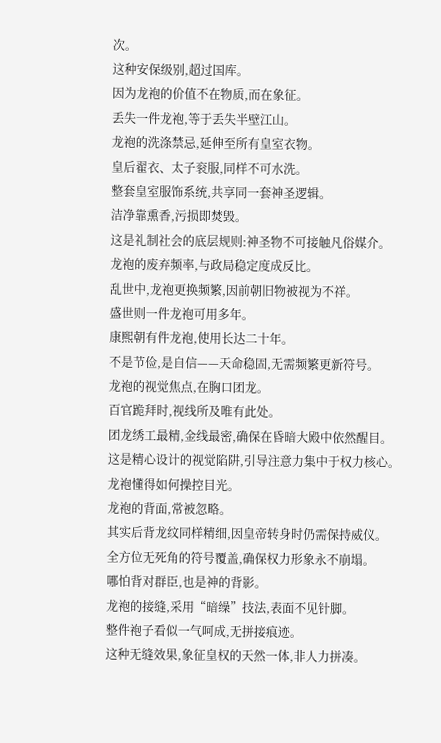次。
这种安保级别,超过国库。
因为龙袍的价值不在物质,而在象征。
丢失一件龙袍,等于丢失半壁江山。
龙袍的洗涤禁忌,延伸至所有皇室衣物。
皇后翟衣、太子衮服,同样不可水洗。
整套皇室服饰系统,共享同一套神圣逻辑。
洁净靠熏香,污损即焚毁。
这是礼制社会的底层规则:神圣物不可接触凡俗媒介。
龙袍的废弃频率,与政局稳定度成反比。
乱世中,龙袍更换频繁,因前朝旧物被视为不祥。
盛世则一件龙袍可用多年。
康熙朝有件龙袍,使用长达二十年。
不是节俭,是自信——天命稳固,无需频繁更新符号。
龙袍的视觉焦点,在胸口团龙。
百官跪拜时,视线所及唯有此处。
团龙绣工最精,金线最密,确保在昏暗大殿中依然醒目。
这是精心设计的视觉陷阱,引导注意力集中于权力核心。
龙袍懂得如何操控目光。
龙袍的背面,常被忽略。
其实后背龙纹同样精细,因皇帝转身时仍需保持威仪。
全方位无死角的符号覆盖,确保权力形象永不崩塌。
哪怕背对群臣,也是神的背影。
龙袍的接缝,采用“暗缲”技法,表面不见针脚。
整件袍子看似一气呵成,无拼接痕迹。
这种无缝效果,象征皇权的天然一体,非人力拼凑。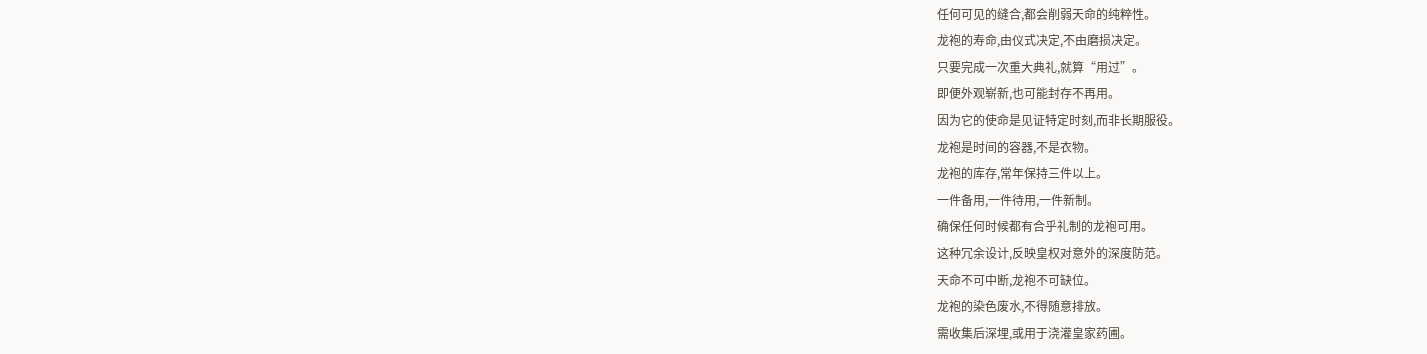任何可见的缝合,都会削弱天命的纯粹性。
龙袍的寿命,由仪式决定,不由磨损决定。
只要完成一次重大典礼,就算“用过”。
即便外观崭新,也可能封存不再用。
因为它的使命是见证特定时刻,而非长期服役。
龙袍是时间的容器,不是衣物。
龙袍的库存,常年保持三件以上。
一件备用,一件待用,一件新制。
确保任何时候都有合乎礼制的龙袍可用。
这种冗余设计,反映皇权对意外的深度防范。
天命不可中断,龙袍不可缺位。
龙袍的染色废水,不得随意排放。
需收集后深埋,或用于浇灌皇家药圃。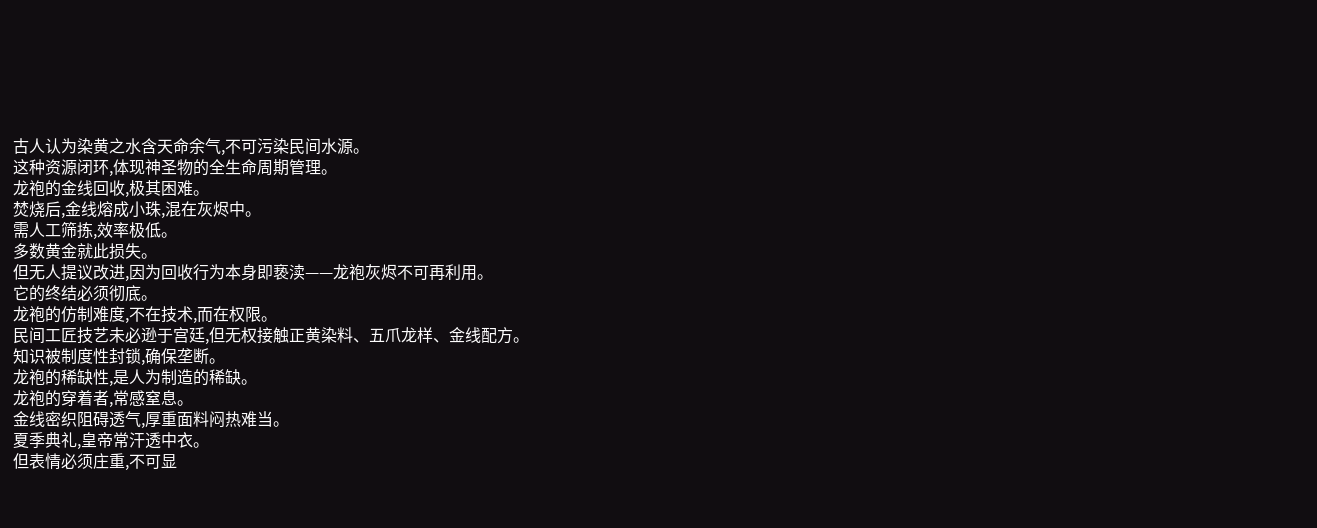古人认为染黄之水含天命余气,不可污染民间水源。
这种资源闭环,体现神圣物的全生命周期管理。
龙袍的金线回收,极其困难。
焚烧后,金线熔成小珠,混在灰烬中。
需人工筛拣,效率极低。
多数黄金就此损失。
但无人提议改进,因为回收行为本身即亵渎——龙袍灰烬不可再利用。
它的终结必须彻底。
龙袍的仿制难度,不在技术,而在权限。
民间工匠技艺未必逊于宫廷,但无权接触正黄染料、五爪龙样、金线配方。
知识被制度性封锁,确保垄断。
龙袍的稀缺性,是人为制造的稀缺。
龙袍的穿着者,常感窒息。
金线密织阻碍透气,厚重面料闷热难当。
夏季典礼,皇帝常汗透中衣。
但表情必须庄重,不可显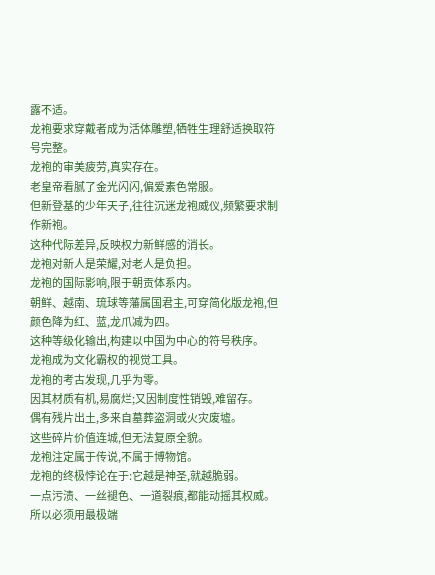露不适。
龙袍要求穿戴者成为活体雕塑,牺牲生理舒适换取符号完整。
龙袍的审美疲劳,真实存在。
老皇帝看腻了金光闪闪,偏爱素色常服。
但新登基的少年天子,往往沉迷龙袍威仪,频繁要求制作新袍。
这种代际差异,反映权力新鲜感的消长。
龙袍对新人是荣耀,对老人是负担。
龙袍的国际影响,限于朝贡体系内。
朝鲜、越南、琉球等藩属国君主,可穿简化版龙袍,但颜色降为红、蓝,龙爪减为四。
这种等级化输出,构建以中国为中心的符号秩序。
龙袍成为文化霸权的视觉工具。
龙袍的考古发现,几乎为零。
因其材质有机,易腐烂;又因制度性销毁,难留存。
偶有残片出土,多来自墓葬盗洞或火灾废墟。
这些碎片价值连城,但无法复原全貌。
龙袍注定属于传说,不属于博物馆。
龙袍的终极悖论在于:它越是神圣,就越脆弱。
一点污渍、一丝褪色、一道裂痕,都能动摇其权威。
所以必须用最极端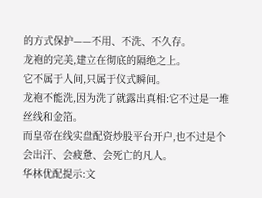的方式保护——不用、不洗、不久存。
龙袍的完美,建立在彻底的隔绝之上。
它不属于人间,只属于仪式瞬间。
龙袍不能洗,因为洗了就露出真相:它不过是一堆丝线和金箔。
而皇帝在线实盘配资炒股平台开户,也不过是个会出汗、会疲惫、会死亡的凡人。
华林优配提示:文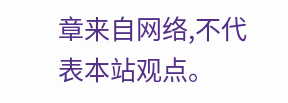章来自网络,不代表本站观点。